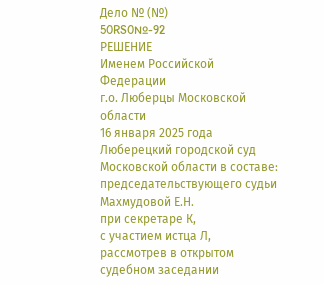Дело № (№)
50RS0№-92
РЕШЕНИЕ
Именем Российской Федерации
г.о. Люберцы Московской области
16 января 2025 года
Люберецкий городской суд Московской области в составе:
председательствующего судьи Махмудовой Е.Н.
при секретаре К,
с участием истца Л,
рассмотрев в открытом судебном заседании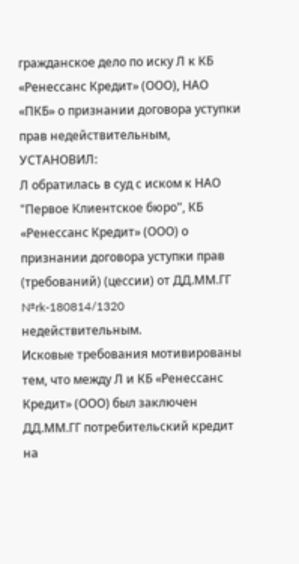гражданское дело по иску Л к КБ «Ренессанс Кредит» (ООО), НАО «ПКБ» о признании договора уступки прав недействительным,
УСТАНОВИЛ:
Л обратилась в суд с иском к НАО "Первое Клиентское бюро", КБ «Ренессанс Кредит» (ООО) о признании договора уступки прав (требований) (цессии) от ДД.ММ.ГГ №rk-180814/1320 недействительным.
Исковые требования мотивированы тем, что между Л и КБ «Ренессанс Кредит» (ООО) был заключен ДД.ММ.ГГ потребительский кредит на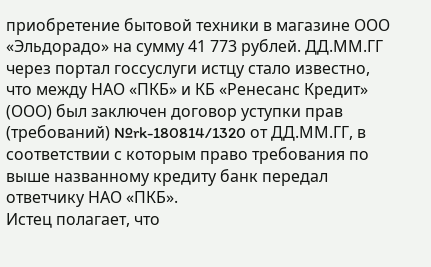приобретение бытовой техники в магазине ООО «Эльдорадо» на сумму 41 773 рублей. ДД.ММ.ГГ через портал госсуслуги истцу стало известно, что между НАО «ПКБ» и КБ «Ренесанс Кредит» (ООО) был заключен договор уступки прав (требований) №rk-180814/1320 от ДД.ММ.ГГ, в соответствии с которым право требования по выше названному кредиту банк передал ответчику НАО «ПКБ».
Истец полагает, что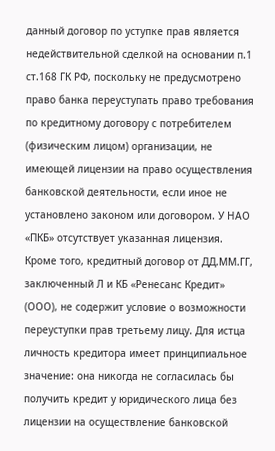данный договор по уступке прав является недействительной сделкой на основании п.1 ст.168 ГК РФ, поскольку не предусмотрено право банка переуступать право требования по кредитному договору с потребителем (физическим лицом) организации, не имеющей лицензии на право осуществления банковской деятельности, если иное не установлено законом или договором. У НАО «ПКБ» отсутствует указанная лицензия.
Кроме того, кредитный договор от ДД.ММ.ГГ, заключенный Л и КБ «Ренесанс Кредит» (ООО), не содержит условие о возможности переуступки прав третьему лицу. Для истца личность кредитора имеет принципиальное значение: она никогда не согласилась бы получить кредит у юридического лица без лицензии на осуществление банковской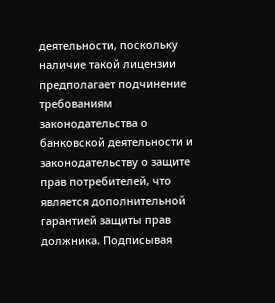деятельности, поскольку наличие такой лицензии предполагает подчинение требованиям законодательства о банковской деятельности и законодательству о защите прав потребителей, что является дополнительной гарантией защиты прав должника. Подписывая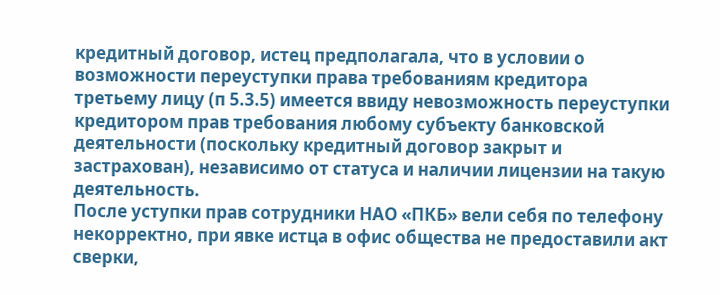кредитный договор, истец предполагала, что в условии о возможности переуступки права требованиям кредитора третьему лицу (п 5.3.5) имеется ввиду невозможность переуступки кредитором прав требования любому субъекту банковской деятельности (поскольку кредитный договор закрыт и застрахован), независимо от статуса и наличии лицензии на такую деятельность.
После уступки прав сотрудники НАО «ПКБ» вели себя по телефону некорректно, при явке истца в офис общества не предоставили акт сверки,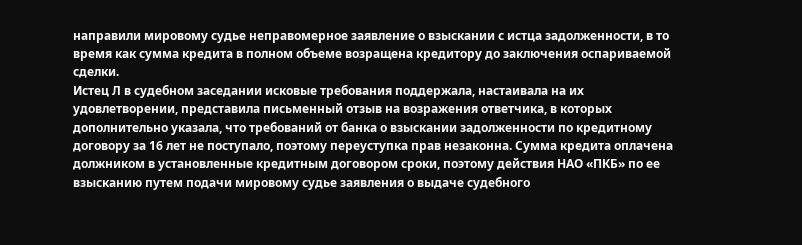направили мировому судье неправомерное заявление о взыскании с истца задолженности, в то время как сумма кредита в полном объеме возращена кредитору до заключения оспариваемой сделки.
Истец Л в судебном заседании исковые требования поддержала, настаивала на их удовлетворении, представила письменный отзыв на возражения ответчика, в которых дополнительно указала, что требований от банка о взыскании задолженности по кредитному договору за 16 лет не поступало, поэтому переуступка прав незаконна. Сумма кредита оплачена должником в установленные кредитным договором сроки, поэтому действия НАО «ПКБ» по ее взысканию путем подачи мировому судье заявления о выдаче судебного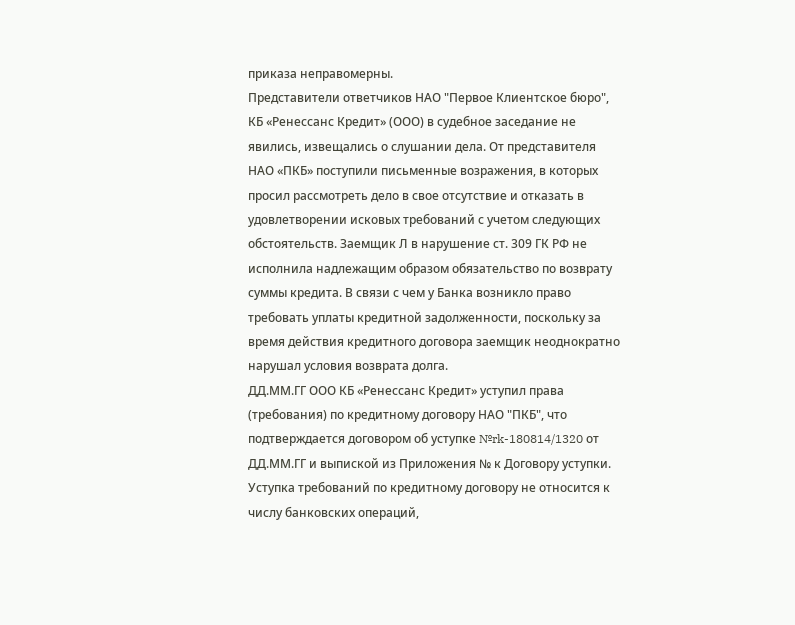приказа неправомерны.
Представители ответчиков НАО "Первое Клиентское бюро", КБ «Ренессанс Кредит» (ООО) в судебное заседание не явились, извещались о слушании дела. От представителя НАО «ПКБ» поступили письменные возражения, в которых просил рассмотреть дело в свое отсутствие и отказать в удовлетворении исковых требований с учетом следующих обстоятельств. Заемщик Л в нарушение ст. 309 ГК РФ не исполнила надлежащим образом обязательство по возврату суммы кредита. В связи с чем у Банка возникло право требовать уплаты кредитной задолженности, поскольку за время действия кредитного договора заемщик неоднократно нарушал условия возврата долга.
ДД.ММ.ГГ ООО КБ «Ренессанс Кредит» уступил права (требования) по кредитному договору НАО "ПКБ", что подтверждается договором об уступке №rk-180814/1320 от ДД.ММ.ГГ и выпиской из Приложения № к Договору уступки.
Уступка требований по кредитному договору не относится к числу банковских операций,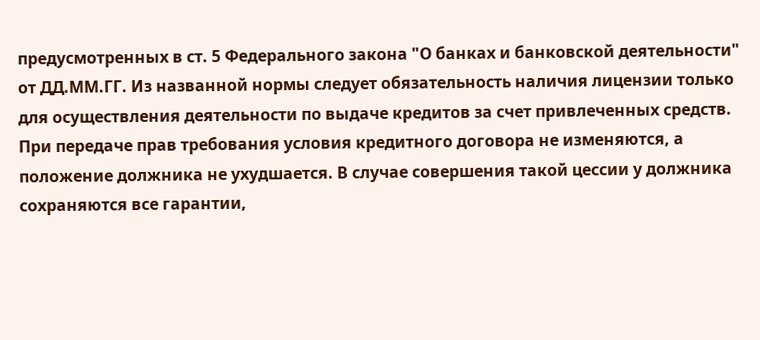предусмотренных в ст. 5 Федерального закона "О банках и банковской деятельности" от ДД.ММ.ГГ. Из названной нормы следует обязательность наличия лицензии только для осуществления деятельности по выдаче кредитов за счет привлеченных средств.
При передаче прав требования условия кредитного договора не изменяются, а положение должника не ухудшается. В случае совершения такой цессии у должника сохраняются все гарантии,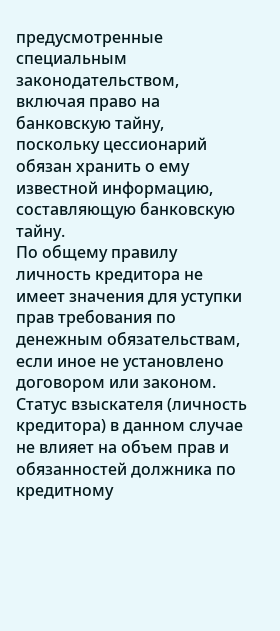предусмотренные специальным законодательством, включая право на банковскую тайну, поскольку цессионарий обязан хранить о ему известной информацию, составляющую банковскую тайну.
По общему правилу личность кредитора не имеет значения для уступки прав требования по денежным обязательствам, если иное не установлено договором или законом. Статус взыскателя (личность кредитора) в данном случае не влияет на объем прав и обязанностей должника по кредитному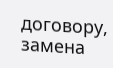договору, замена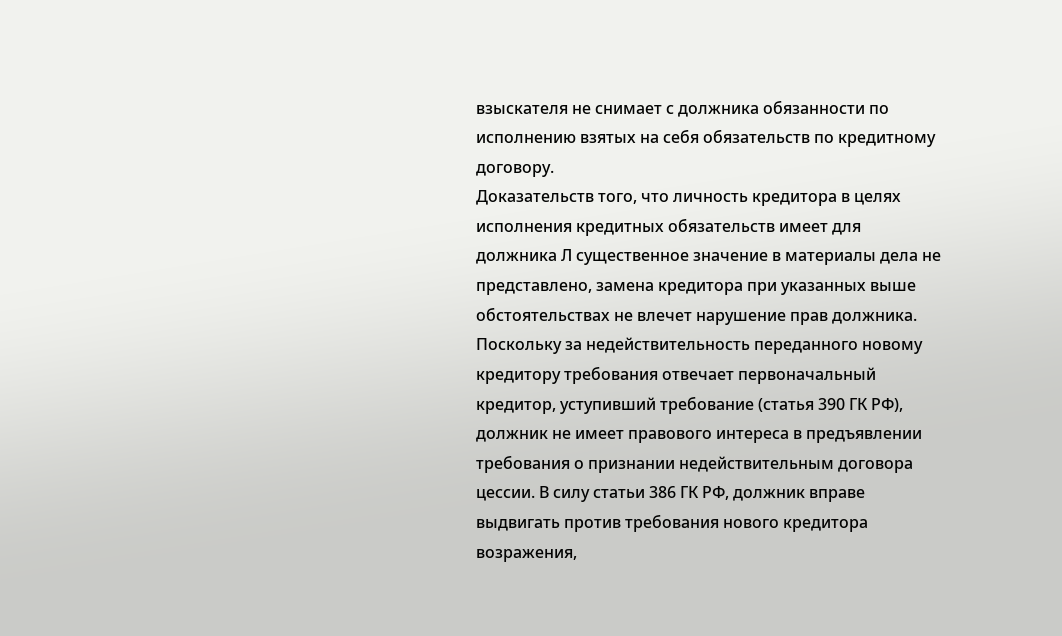взыскателя не снимает с должника обязанности по исполнению взятых на себя обязательств по кредитному договору.
Доказательств того, что личность кредитора в целях исполнения кредитных обязательств имеет для должника Л существенное значение в материалы дела не представлено, замена кредитора при указанных выше обстоятельствах не влечет нарушение прав должника. Поскольку за недействительность переданного новому кредитору требования отвечает первоначальный кредитор, уступивший требование (статья 390 ГК РФ), должник не имеет правового интереса в предъявлении требования о признании недействительным договора цессии. В силу статьи 386 ГК РФ, должник вправе выдвигать против требования нового кредитора возражения,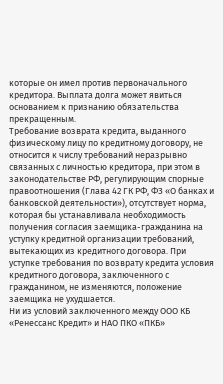которые он имел против первоначального кредитора. Выплата долга может явиться основанием к признанию обязательства прекращенным.
Требование возврата кредита, выданного физическому лицу по кредитному договору, не относится к числу требований неразрывно связанных с личностью кредитора, при этом в законодательстве РФ, регулирующим спорные правоотношения (Глава 42 ГК РФ, ФЗ «О банках и банковской деятельности»), отсутствует норма, которая бы устанавливала необходимость получения согласия заемщика-гражданина на уступку кредитной организации требований, вытекающих из кредитного договора. При уступке требования по возврату кредита условия кредитного договора, заключенного с гражданином, не изменяются, положение заемщика не ухудшается.
Ни из условий заключенного между ООО КБ «Ренессанс Кредит» и НАО ПКО «ПКБ»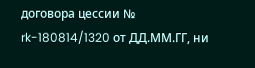договора цессии № rk-180814/1320 от ДД.ММ.ГГ, ни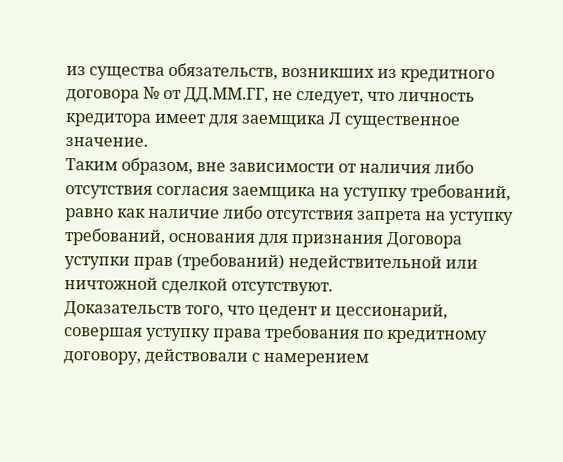из существа обязательств, возникших из кредитного договора № от ДД.ММ.ГГ, не следует, что личность кредитора имеет для заемщика Л существенное значение.
Таким образом, вне зависимости от наличия либо отсутствия согласия заемщика на уступку требований, равно как наличие либо отсутствия запрета на уступку требований, основания для признания Договора уступки прав (требований) недействительной или ничтожной сделкой отсутствуют.
Доказательств того, что цедент и цессионарий, совершая уступку права требования по кредитному договору, действовали с намерением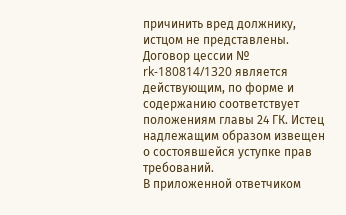причинить вред должнику, истцом не представлены.
Договор цессии № rk-180814/1320 является действующим, по форме и содержанию соответствует положениям главы 24 ГК. Истец надлежащим образом извещен о состоявшейся уступке прав требований.
В приложенной ответчиком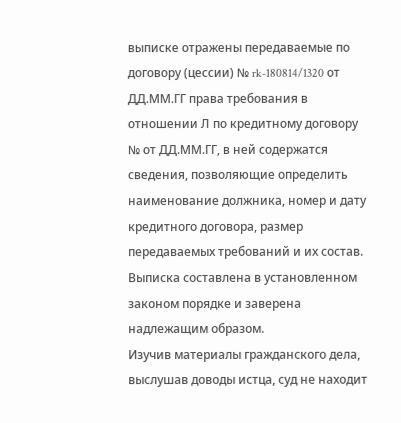выписке отражены передаваемые по договору (цессии) № rk-180814/1320 от ДД.ММ.ГГ права требования в отношении Л по кредитному договору № от ДД.ММ.ГГ, в ней содержатся сведения, позволяющие определить наименование должника, номер и дату кредитного договора, размер передаваемых требований и их состав. Выписка составлена в установленном законом порядке и заверена надлежащим образом.
Изучив материалы гражданского дела, выслушав доводы истца, суд не находит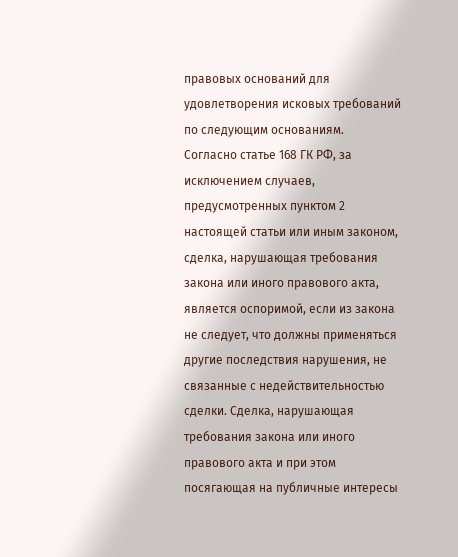правовых оснований для удовлетворения исковых требований по следующим основаниям.
Согласно статье 168 ГК РФ, за исключением случаев, предусмотренных пунктом 2 настоящей статьи или иным законом, сделка, нарушающая требования закона или иного правового акта, является оспоримой, если из закона не следует, что должны применяться другие последствия нарушения, не связанные с недействительностью сделки. Сделка, нарушающая требования закона или иного правового акта и при этом посягающая на публичные интересы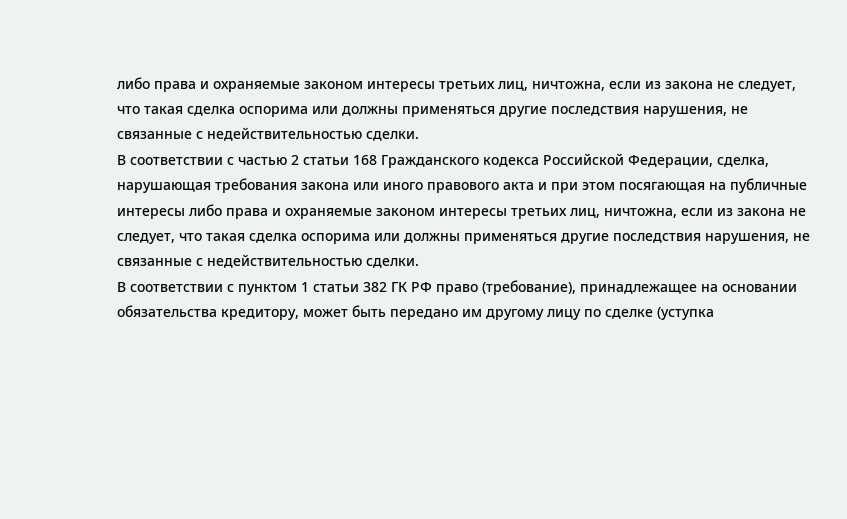либо права и охраняемые законом интересы третьих лиц, ничтожна, если из закона не следует, что такая сделка оспорима или должны применяться другие последствия нарушения, не связанные с недействительностью сделки.
В соответствии с частью 2 статьи 168 Гражданского кодекса Российской Федерации, сделка, нарушающая требования закона или иного правового акта и при этом посягающая на публичные интересы либо права и охраняемые законом интересы третьих лиц, ничтожна, если из закона не следует, что такая сделка оспорима или должны применяться другие последствия нарушения, не связанные с недействительностью сделки.
В соответствии с пунктом 1 статьи 382 ГК РФ право (требование), принадлежащее на основании обязательства кредитору, может быть передано им другому лицу по сделке (уступка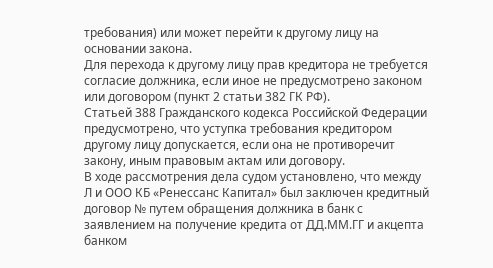требования) или может перейти к другому лицу на основании закона.
Для перехода к другому лицу прав кредитора не требуется согласие должника, если иное не предусмотрено законом или договором (пункт 2 статьи 382 ГК РФ).
Статьей 388 Гражданского кодекса Российской Федерации предусмотрено, что уступка требования кредитором другому лицу допускается, если она не противоречит закону, иным правовым актам или договору.
В ходе рассмотрения дела судом установлено, что между Л и ООО КБ «Ренессанс Капитал» был заключен кредитный договор № путем обращения должника в банк с заявлением на получение кредита от ДД.ММ.ГГ и акцепта банком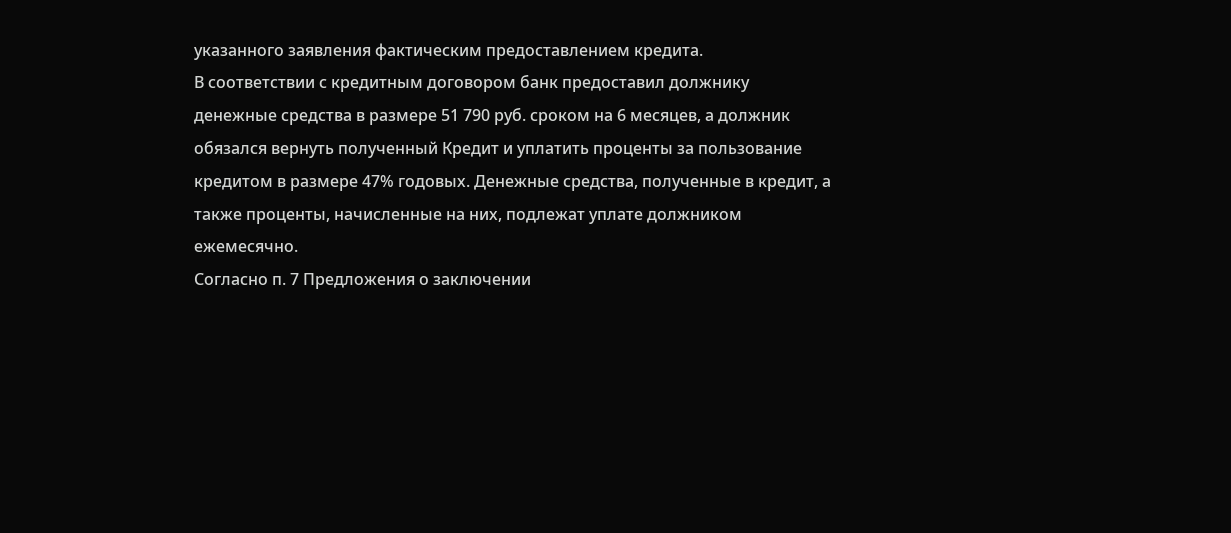указанного заявления фактическим предоставлением кредита.
В соответствии с кредитным договором банк предоставил должнику денежные средства в размере 51 790 руб. сроком на 6 месяцев, а должник обязался вернуть полученный Кредит и уплатить проценты за пользование кредитом в размере 47% годовых. Денежные средства, полученные в кредит, а также проценты, начисленные на них, подлежат уплате должником ежемесячно.
Согласно п. 7 Предложения о заключении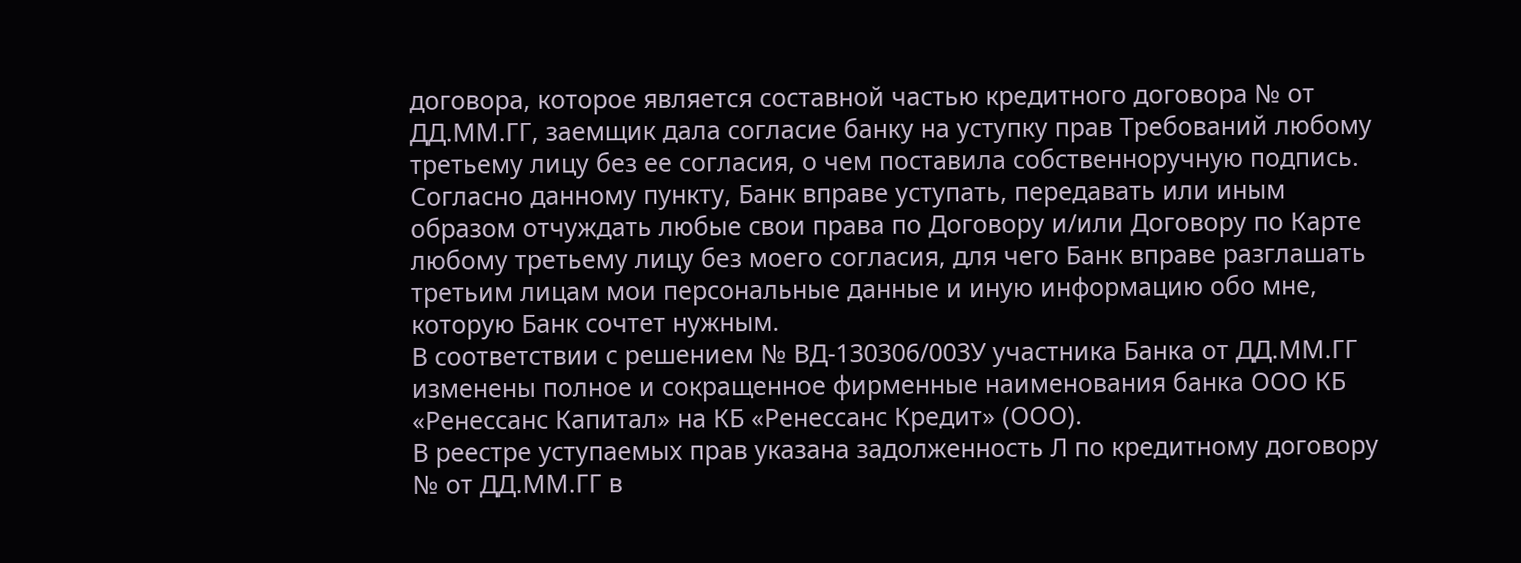договора, которое является составной частью кредитного договора № от ДД.ММ.ГГ, заемщик дала согласие банку на уступку прав Требований любому третьему лицу без ее согласия, о чем поставила собственноручную подпись. Согласно данному пункту, Банк вправе уступать, передавать или иным образом отчуждать любые свои права по Договору и/или Договору по Карте любому третьему лицу без моего согласия, для чего Банк вправе разглашать третьим лицам мои персональные данные и иную информацию обо мне, которую Банк сочтет нужным.
В соответствии с решением № ВД-130306/003У участника Банка от ДД.ММ.ГГ изменены полное и сокращенное фирменные наименования банка ООО КБ «Ренессанс Капитал» на КБ «Ренессанс Кредит» (ООО).
В реестре уступаемых прав указана задолженность Л по кредитному договору № от ДД.ММ.ГГ в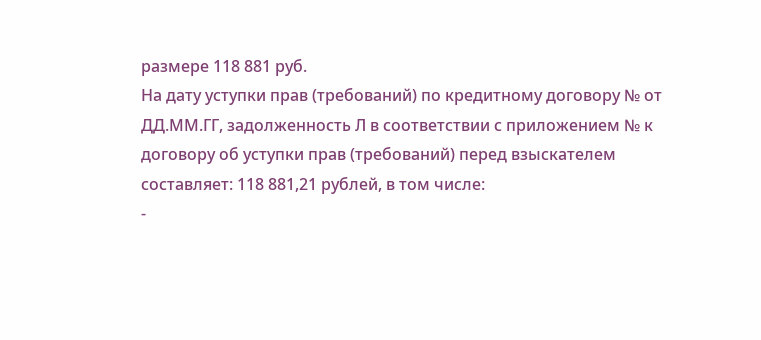размере 118 881 руб.
На дату уступки прав (требований) по кредитному договору № от ДД.ММ.ГГ, задолженность Л в соответствии с приложением № к договору об уступки прав (требований) перед взыскателем составляет: 118 881,21 рублей, в том числе:
-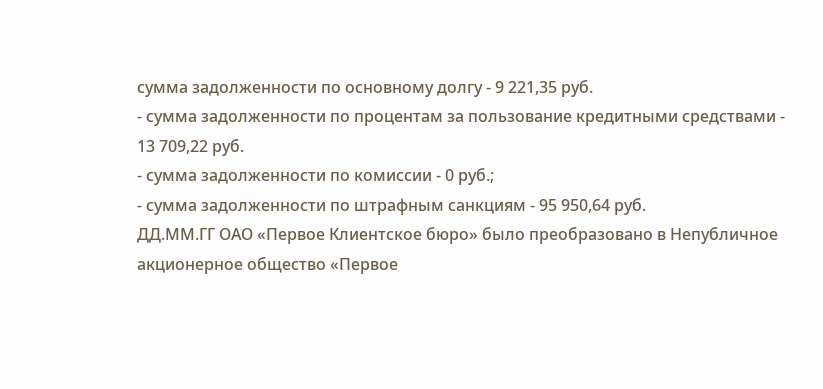сумма задолженности по основному долгу - 9 221,35 руб.
- сумма задолженности по процентам за пользование кредитными средствами - 13 709,22 руб.
- сумма задолженности по комиссии - 0 руб.;
- сумма задолженности по штрафным санкциям - 95 950,64 руб.
ДД.ММ.ГГ ОАО «Первое Клиентское бюро» было преобразовано в Непубличное акционерное общество «Первое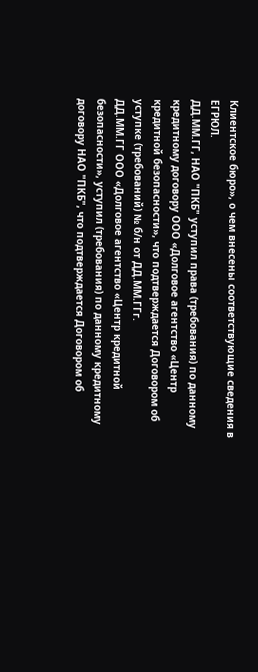Клиентское бюро», о чем внесены соответствующие сведения в ЕГРЮЛ.
ДД.ММ.ГГ, НАО "ПКБ" уступил права (требования) по данному кредитному договору ООО «Долговое агентство «Центр кредитной безопасности», что подтверждается Договором об уступке (требований) № б/н от ДД.ММ.ГГг.
ДД.ММ.ГГ ООО «Долговое агентство «Центр кредитной безопасности», уступил (требования) по данному кредитному договору НАО "ПКБ", что подтверждается Договором об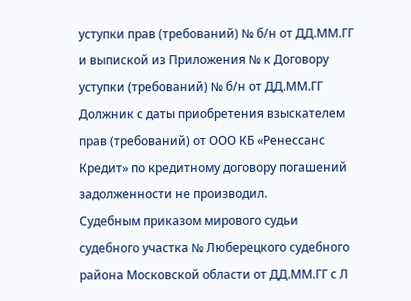уступки прав (требований) № б/н от ДД.ММ.ГГ и выпиской из Приложения № к Договору уступки (требований) № б/н от ДД.ММ.ГГ
Должник с даты приобретения взыскателем прав (требований) от ООО КБ «Ренессанс Кредит» по кредитному договору погашений задолженности не производил.
Судебным приказом мирового судьи судебного участка № Люберецкого судебного района Московской области от ДД.ММ.ГГ с Л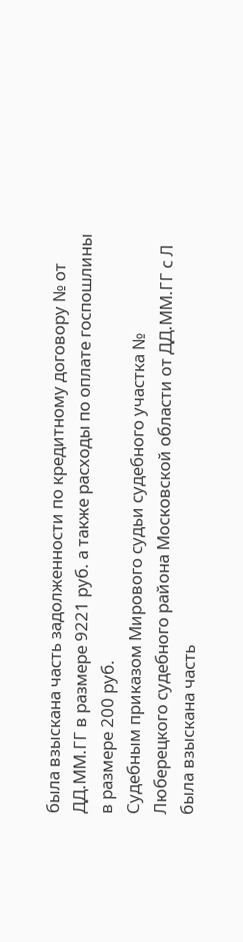была взыскана часть задолженности по кредитному договору № от ДД.ММ.ГГ в размере 9221 руб. а также расходы по оплате госпошлины в размере 200 руб.
Судебным приказом Мирового судьи судебного участка № Люберецкого судебного района Московской области от ДД.ММ.ГГ с Л была взыскана часть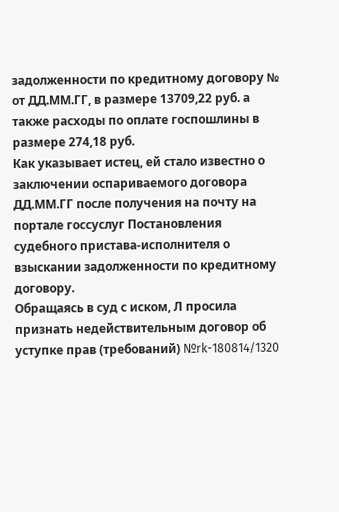задолженности по кредитному договору № от ДД.ММ.ГГ, в размере 13709,22 руб. а также расходы по оплате госпошлины в размере 274,18 руб.
Как указывает истец, ей стало известно о заключении оспариваемого договора ДД.ММ.ГГ после получения на почту на портале госсуслуг Постановления судебного пристава-исполнителя о взыскании задолженности по кредитному договору.
Обращаясь в суд с иском, Л просила признать недействительным договор об уступке прав (требований) №rk-180814/1320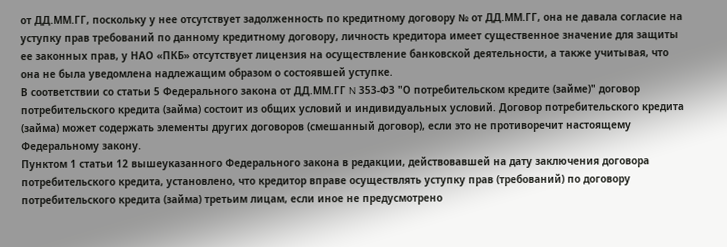от ДД.ММ.ГГ, поскольку у нее отсутствует задолженность по кредитному договору № от ДД.ММ.ГГ, она не давала согласие на уступку прав требований по данному кредитному договору, личность кредитора имеет существенное значение для защиты ее законных прав, у НАО «ПКБ» отсутствует лицензия на осуществление банковской деятельности, а также учитывая, что она не была уведомлена надлежащим образом о состоявшей уступке.
В соответствии со статьи 5 Федерального закона от ДД.ММ.ГГ N 353-ФЗ "О потребительском кредите (займе)" договор потребительского кредита (займа) состоит из общих условий и индивидуальных условий. Договор потребительского кредита (займа) может содержать элементы других договоров (смешанный договор), если это не противоречит настоящему Федеральному закону.
Пунктом 1 статьи 12 вышеуказанного Федерального закона в редакции, действовавшей на дату заключения договора потребительского кредита, установлено, что кредитор вправе осуществлять уступку прав (требований) по договору потребительского кредита (займа) третьим лицам, если иное не предусмотрено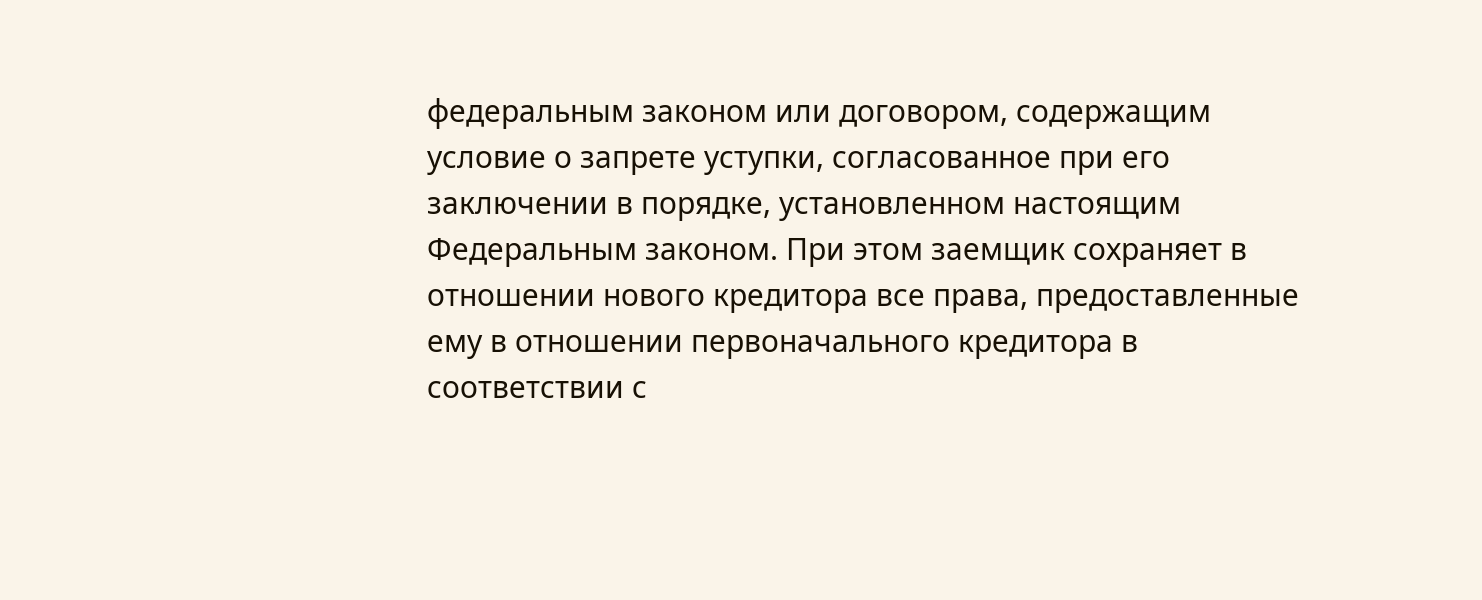федеральным законом или договором, содержащим условие о запрете уступки, согласованное при его заключении в порядке, установленном настоящим Федеральным законом. При этом заемщик сохраняет в отношении нового кредитора все права, предоставленные ему в отношении первоначального кредитора в соответствии с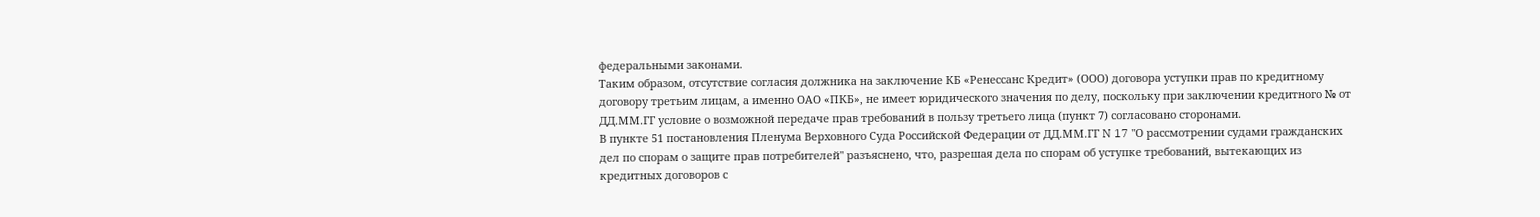федеральными законами.
Таким образом, отсутствие согласия должника на заключение КБ «Ренессанс Кредит» (ООО) договора уступки прав по кредитному договору третьим лицам, а именно ОАО «ПКБ», не имеет юридического значения по делу, поскольку при заключении кредитного № от ДД.ММ.ГГ условие о возможной передаче прав требований в пользу третьего лица (пункт 7) согласовано сторонами.
В пункте 51 постановления Пленума Верховного Суда Российской Федерации от ДД.ММ.ГГ N 17 "О рассмотрении судами гражданских дел по спорам о защите прав потребителей" разъяснено, что, разрешая дела по спорам об уступке требований, вытекающих из кредитных договоров с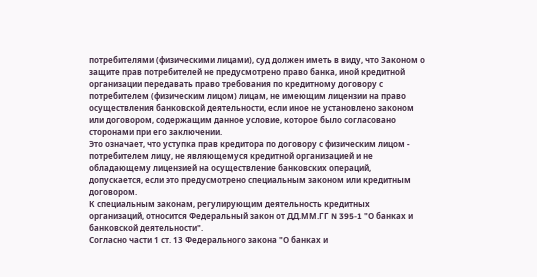потребителями (физическими лицами), суд должен иметь в виду, что Законом о защите прав потребителей не предусмотрено право банка, иной кредитной организации передавать право требования по кредитному договору с потребителем (физическим лицом) лицам, не имеющим лицензии на право осуществления банковской деятельности, если иное не установлено законом или договором, содержащим данное условие, которое было согласовано сторонами при его заключении.
Это означает, что уступка прав кредитора по договору с физическим лицом - потребителем лицу, не являющемуся кредитной организацией и не обладающему лицензией на осуществление банковских операций, допускается, если это предусмотрено специальным законом или кредитным договором.
К специальным законам, регулирующим деятельность кредитных организаций, относится Федеральный закон от ДД.ММ.ГГ N 395-1 "О банках и банковской деятельности".
Согласно части 1 ст. 13 Федерального закона "О банках и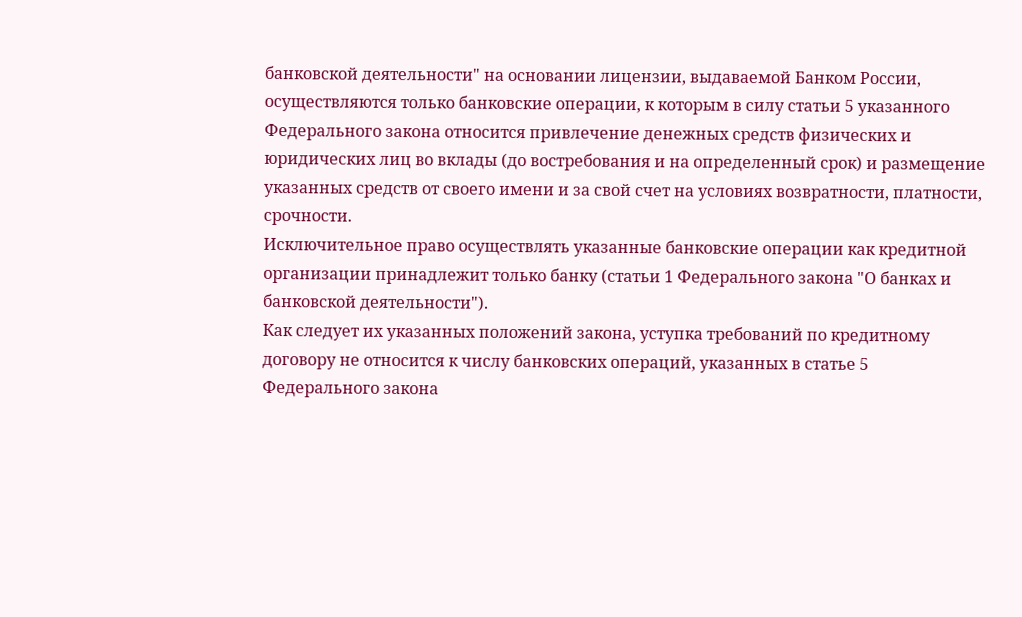банковской деятельности" на основании лицензии, выдаваемой Банком России, осуществляются только банковские операции, к которым в силу статьи 5 указанного Федерального закона относится привлечение денежных средств физических и юридических лиц во вклады (до востребования и на определенный срок) и размещение указанных средств от своего имени и за свой счет на условиях возвратности, платности, срочности.
Исключительное право осуществлять указанные банковские операции как кредитной организации принадлежит только банку (статьи 1 Федерального закона "О банках и банковской деятельности").
Как следует их указанных положений закона, уступка требований по кредитному договору не относится к числу банковских операций, указанных в статье 5 Федерального закона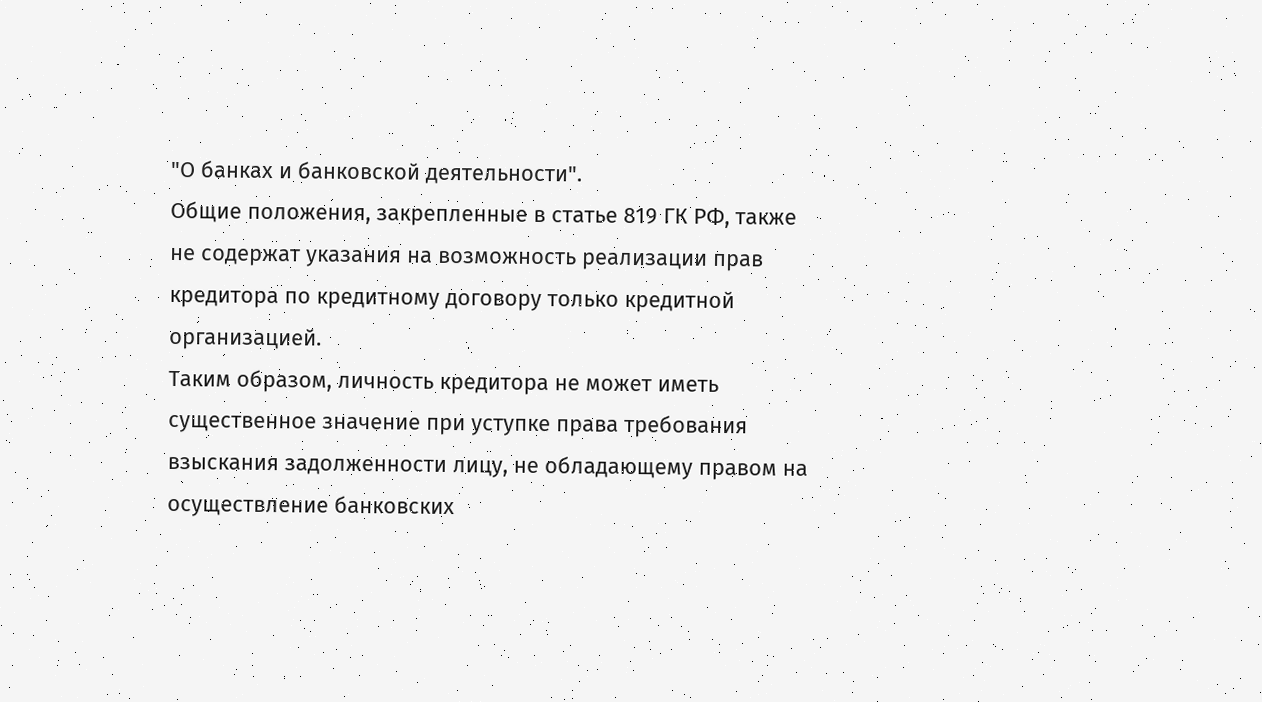"О банках и банковской деятельности".
Общие положения, закрепленные в статье 819 ГК РФ, также не содержат указания на возможность реализации прав кредитора по кредитному договору только кредитной организацией.
Таким образом, личность кредитора не может иметь существенное значение при уступке права требования взыскания задолженности лицу, не обладающему правом на осуществление банковских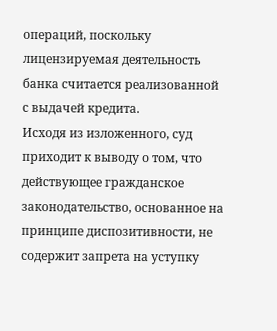операций, поскольку лицензируемая деятельность банка считается реализованной с выдачей кредита.
Исходя из изложенного, суд приходит к выводу о том, что действующее гражданское законодательство, основанное на принципе диспозитивности, не содержит запрета на уступку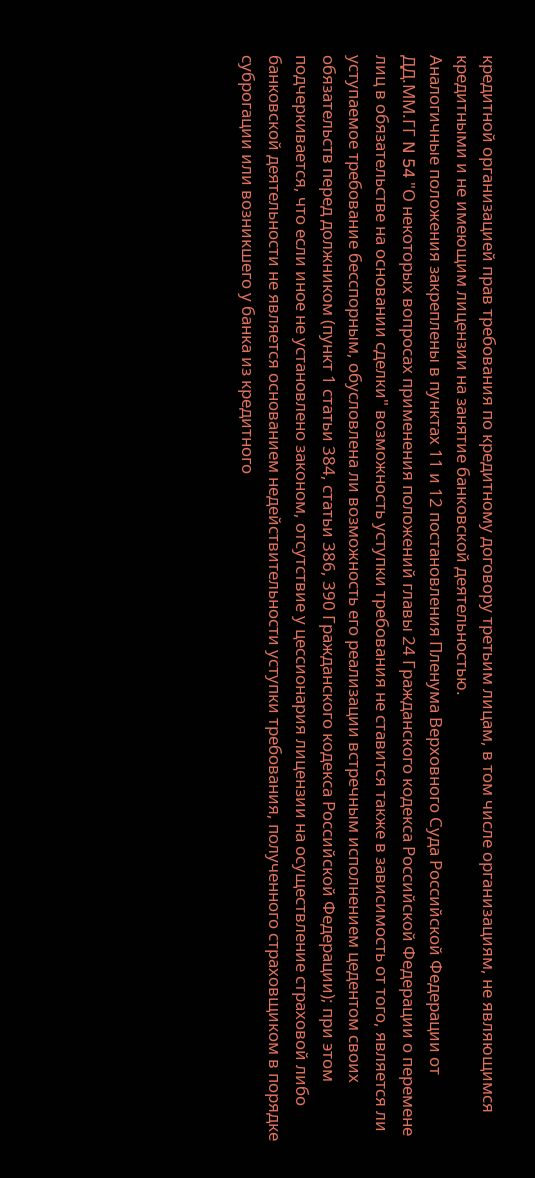кредитной организацией прав требования по кредитному договору третьим лицам, в том числе организациям, не являющимся кредитными и не имеющим лицензии на занятие банковской деятельностью.
Аналогичные положения закреплены в пунктах 11 и 12 постановления Пленума Верховного Суда Российской Федерации от ДД.ММ.ГГ N 54 "О некоторых вопросах применения положений главы 24 Гражданского кодекса Российской Федерации о перемене лиц в обязательстве на основании сделки" возможность уступки требования не ставится также в зависимость от того, является ли уступаемое требование бесспорным, обусловлена ли возможность его реализации встречным исполнением цедентом своих обязательств перед должником (пункт 1 статьи 384, статьи 386, 390 Гражданского кодекса Российской Федерации); при этом подчеркивается, что если иное не установлено законом, отсутствие у цессионария лицензии на осуществление страховой либо банковской деятельности не является основанием недействительности уступки требования, полученного страховщиком в порядке суброгации или возникшего у банка из кредитного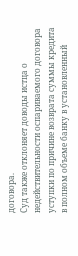договора.
Суд также отклоняет доводы истца о недействительности оспариваемого договора уступки по причине возврата суммы кредита в полном объеме банку в установленный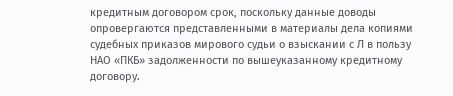кредитным договором срок, поскольку данные доводы опровергаются представленными в материалы дела копиями судебных приказов мирового судьи о взыскании с Л в пользу НАО «ПКБ» задолженности по вышеуказанному кредитному договору.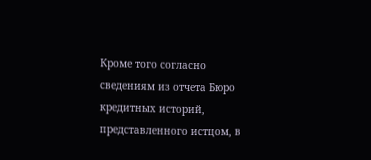Кроме того согласно сведениям из отчета Бюро кредитных историй, представленного истцом, в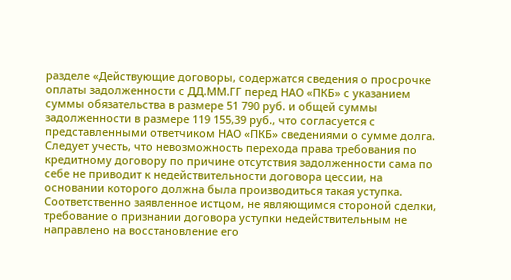разделе «Действующие договоры, содержатся сведения о просрочке оплаты задолженности с ДД.ММ.ГГ перед НАО «ПКБ» с указанием суммы обязательства в размере 51 790 руб. и общей суммы задолженности в размере 119 155,39 руб., что согласуется с представленными ответчиком НАО «ПКБ» сведениями о сумме долга.
Следует учесть, что невозможность перехода права требования по кредитному договору по причине отсутствия задолженности сама по себе не приводит к недействительности договора цессии, на основании которого должна была производиться такая уступка. Соответственно заявленное истцом, не являющимся стороной сделки, требование о признании договора уступки недействительным не направлено на восстановление его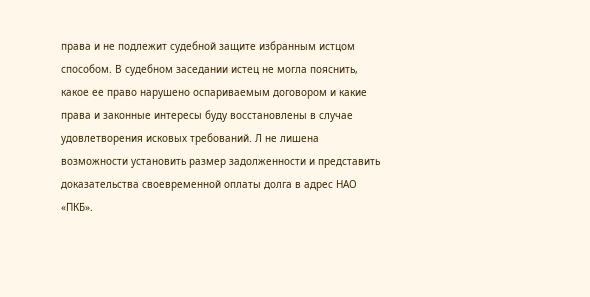права и не подлежит судебной защите избранным истцом способом. В судебном заседании истец не могла пояснить, какое ее право нарушено оспариваемым договором и какие права и законные интересы буду восстановлены в случае удовлетворения исковых требований. Л не лишена возможности установить размер задолженности и представить доказательства своевременной оплаты долга в адрес НАО «ПКБ».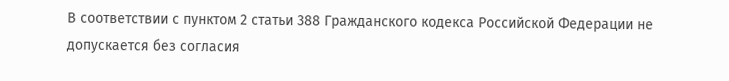В соответствии с пунктом 2 статьи 388 Гражданского кодекса Российской Федерации не допускается без согласия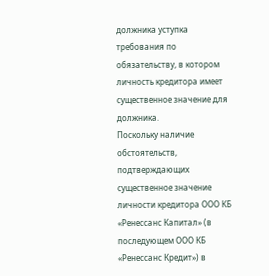должника уступка требования по обязательству, в котором личность кредитора имеет существенное значение для должника.
Поскольку наличие обстоятельств, подтверждающих существенное значение личности кредитора ООО КБ «Ренессанс Капитал» (в последующем ООО КБ «Ренессанс Кредит») в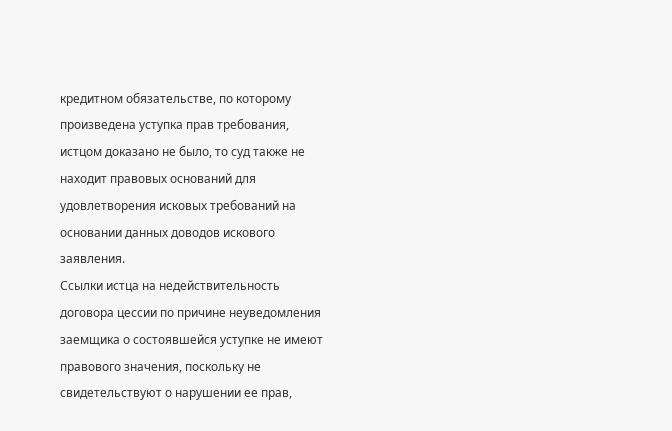кредитном обязательстве, по которому произведена уступка прав требования, истцом доказано не было, то суд также не находит правовых оснований для удовлетворения исковых требований на основании данных доводов искового заявления.
Ссылки истца на недействительность договора цессии по причине неуведомления заемщика о состоявшейся уступке не имеют правового значения, поскольку не свидетельствуют о нарушении ее прав,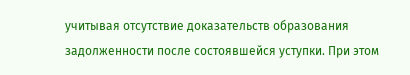учитывая отсутствие доказательств образования задолженности после состоявшейся уступки. При этом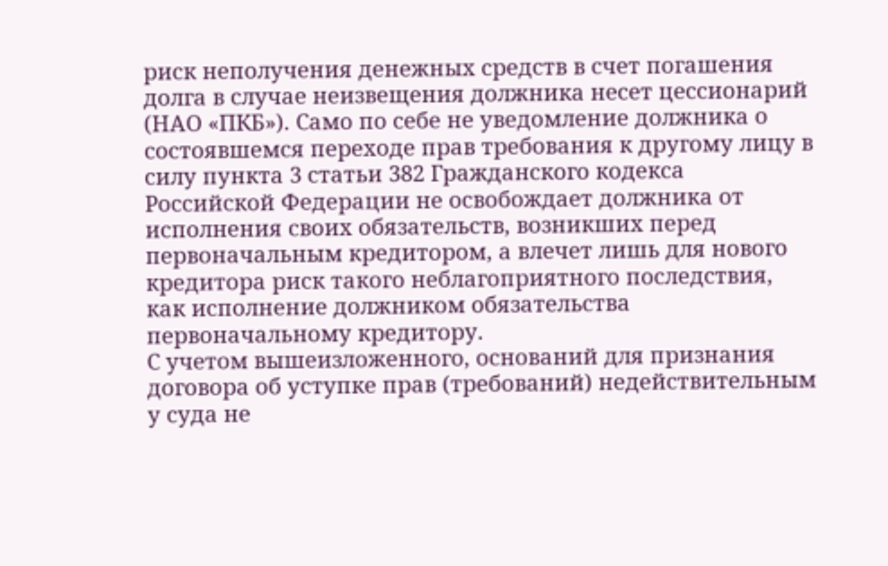риск неполучения денежных средств в счет погашения долга в случае неизвещения должника несет цессионарий (НАО «ПКБ»). Само по себе не уведомление должника о состоявшемся переходе прав требования к другому лицу в силу пункта 3 статьи 382 Гражданского кодекса Российской Федерации не освобождает должника от исполнения своих обязательств, возникших перед первоначальным кредитором, а влечет лишь для нового кредитора риск такого неблагоприятного последствия, как исполнение должником обязательства первоначальному кредитору.
С учетом вышеизложенного, оснований для признания договора об уступке прав (требований) недействительным у суда не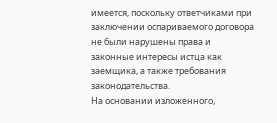имеется, поскольку ответчиками при заключении оспариваемого договора не были нарушены права и законные интересы истца как заемщика, а также требования законодательства.
На основании изложенного,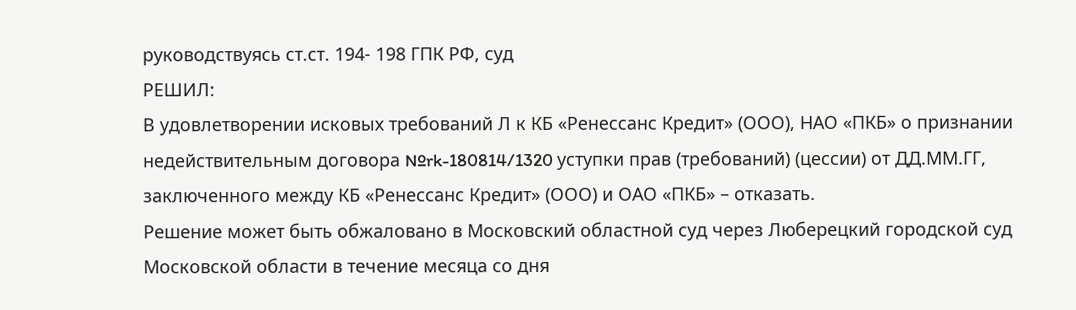руководствуясь ст.ст. 194- 198 ГПК РФ, суд
РЕШИЛ:
В удовлетворении исковых требований Л к КБ «Ренессанс Кредит» (ООО), НАО «ПКБ» о признании недействительным договора №rk-180814/1320 уступки прав (требований) (цессии) от ДД.ММ.ГГ, заключенного между КБ «Ренессанс Кредит» (ООО) и ОАО «ПКБ» – отказать.
Решение может быть обжаловано в Московский областной суд через Люберецкий городской суд Московской области в течение месяца со дня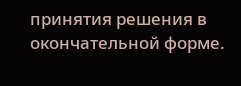принятия решения в окончательной форме.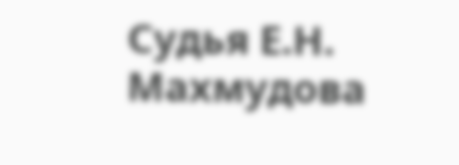Судья Е.Н. Махмудова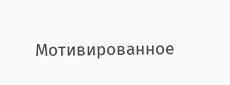Мотивированное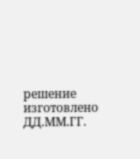решение изготовлено ДД.ММ.ГГ.